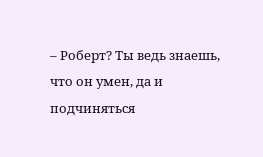– Роберт? Ты ведь знаешь, что он умен, да и подчиняться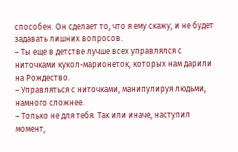способен. Он сделает то, что я ему скажу, и не будет задавать лишних вопросов.
– Ты еще в детстве лучше всех управлялся с ниточками кукол-марионеток, которых нам дарили на Рождество.
– Управляться с ниточками, манипулируя людьми, намного сложнее.
– Только не для тебя. Так или иначе, наступил момент,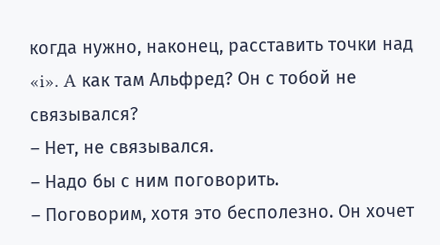когда нужно, наконец, расставить точки над «i». A как там Альфред? Он с тобой не связывался?
– Нет, не связывался.
– Надо бы с ним поговорить.
– Поговорим, хотя это бесполезно. Он хочет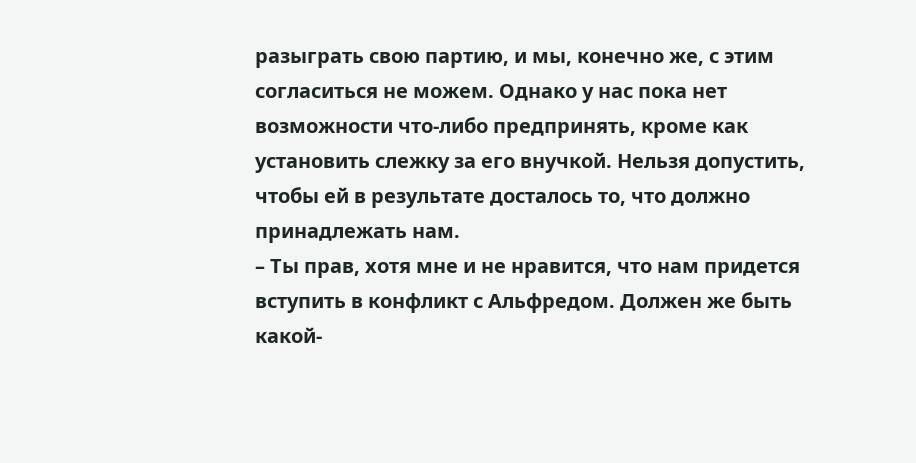разыграть свою партию, и мы, конечно же, с этим согласиться не можем. Однако у нас пока нет возможности что-либо предпринять, кроме как установить слежку за его внучкой. Нельзя допустить, чтобы ей в результате досталось то, что должно принадлежать нам.
– Ты прав, хотя мне и не нравится, что нам придется вступить в конфликт с Альфредом. Должен же быть какой-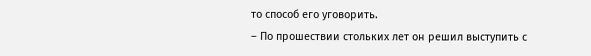то способ его уговорить.
– По прошествии стольких лет он решил выступить с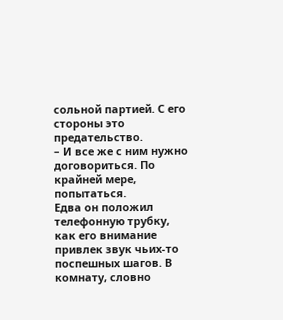сольной партией. С его стороны это предательство.
– И все же с ним нужно договориться. По крайней мере, попытаться.
Едва он положил телефонную трубку, как его внимание привлек звук чьих-то поспешных шагов. В комнату, словно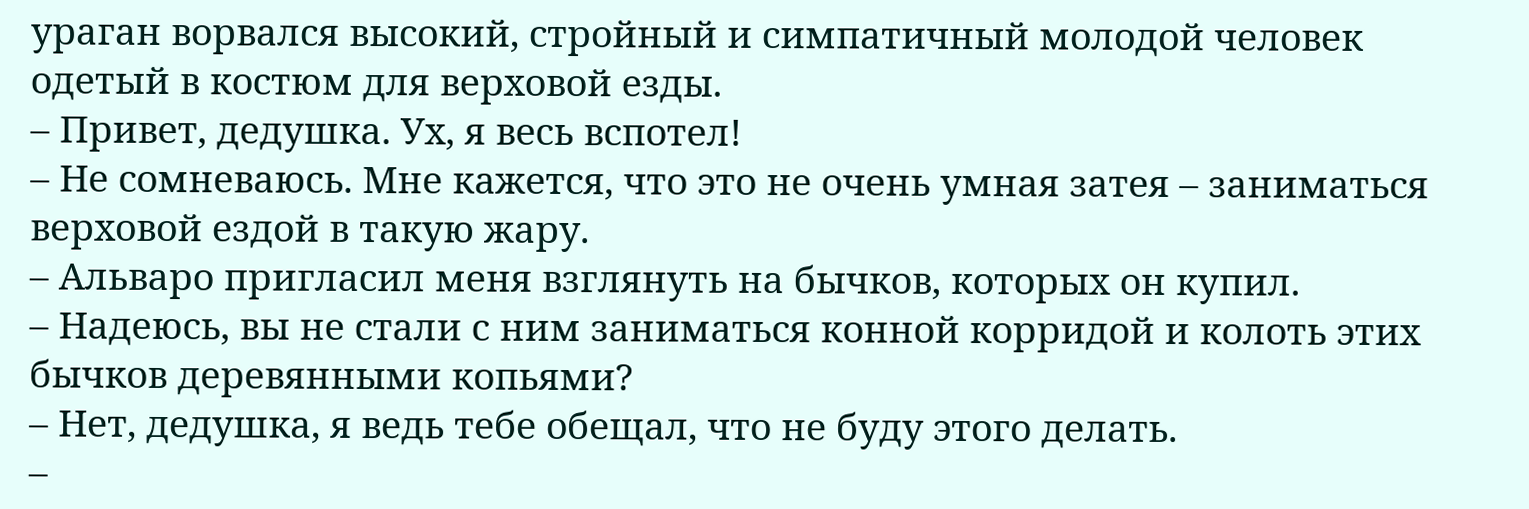ураган ворвался высокий, стройный и симпатичный молодой человек одетый в костюм для верховой езды.
– Привет, дедушка. Ух, я весь вспотел!
– Не сомневаюсь. Мне кажется, что это не очень умная затея – заниматься верховой ездой в такую жару.
– Альваро пригласил меня взглянуть на бычков, которых он купил.
– Надеюсь, вы не стали с ним заниматься конной корридой и колоть этих бычков деревянными копьями?
– Нет, дедушка, я ведь тебе обещал, что не буду этого делать.
–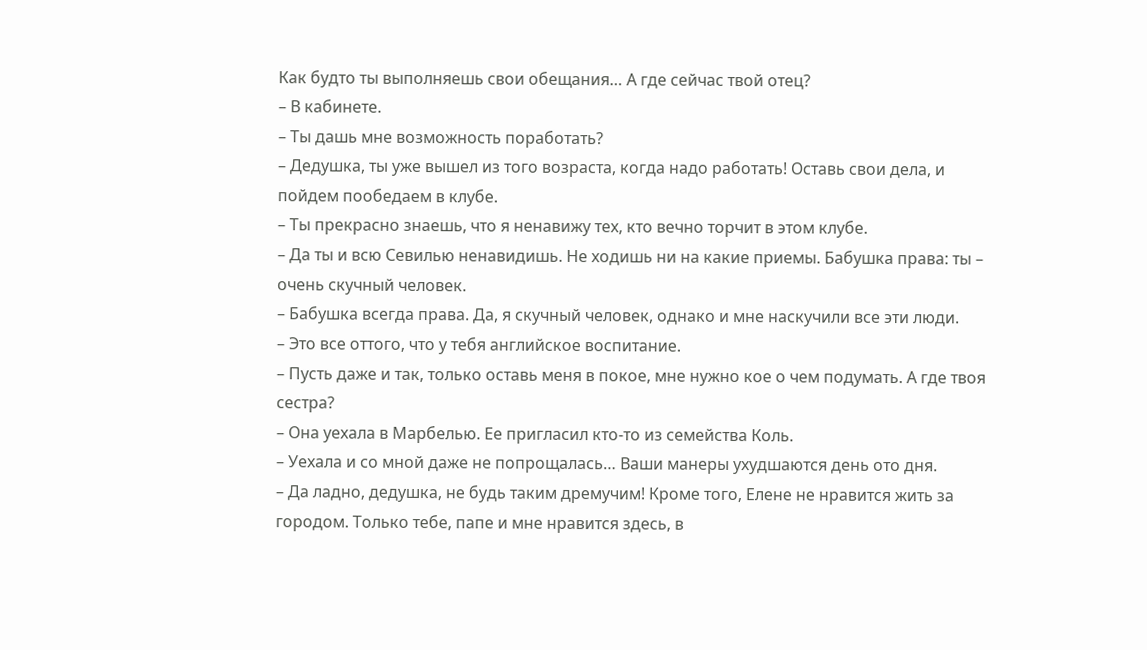Как будто ты выполняешь свои обещания… А где сейчас твой отец?
– В кабинете.
– Ты дашь мне возможность поработать?
– Дедушка, ты уже вышел из того возраста, когда надо работать! Оставь свои дела, и пойдем пообедаем в клубе.
– Ты прекрасно знаешь, что я ненавижу тех, кто вечно торчит в этом клубе.
– Да ты и всю Севилью ненавидишь. Не ходишь ни на какие приемы. Бабушка права: ты – очень скучный человек.
– Бабушка всегда права. Да, я скучный человек, однако и мне наскучили все эти люди.
– Это все оттого, что у тебя английское воспитание.
– Пусть даже и так, только оставь меня в покое, мне нужно кое о чем подумать. А где твоя сестра?
– Она уехала в Марбелью. Ее пригласил кто-то из семейства Коль.
– Уехала и со мной даже не попрощалась… Ваши манеры ухудшаются день ото дня.
– Да ладно, дедушка, не будь таким дремучим! Кроме того, Елене не нравится жить за городом. Только тебе, папе и мне нравится здесь, в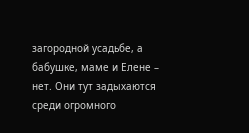загородной усадьбе, а бабушке, маме и Елене – нет. Они тут задыхаются среди огромного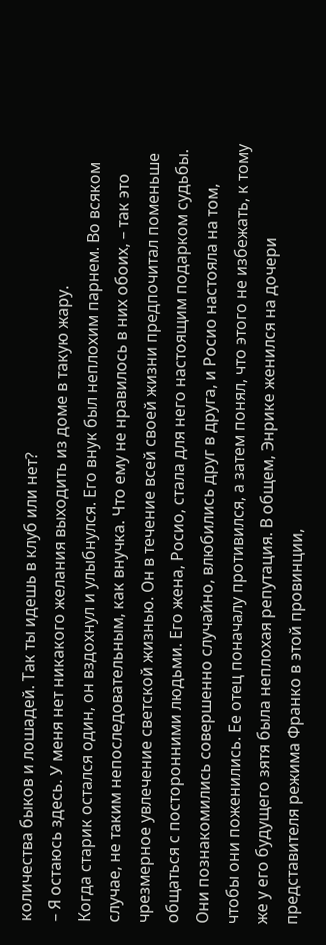количества быков и лошадей. Так ты идешь в клуб или нет?
– Я остаюсь здесь. У меня нет никакого желания выходить из доме в такую жару.
Когда старик остался один, он вздохнул и улыбнулся. Его внук был неплохим парнем. Во всяком случае, не таким непоследовательным, как внучка. Что ему не нравилось в них обоих, – так это чрезмерное увлечение светской жизнью. Он в течение всей своей жизни предпочитал поменьше общаться с посторонними людьми. Его жена, Росио, стала для него настоящим подарком судьбы. Они познакомились совершенно случайно, влюбились друг в друга, и Росио настояла на том, чтобы они поженились. Ее отец поначалу противился, а затем понял, что этого не избежать, к тому же у его будущего зятя была неплохая репутация. В общем, Энрике женился на дочери представителя режима Франко в этой провинции,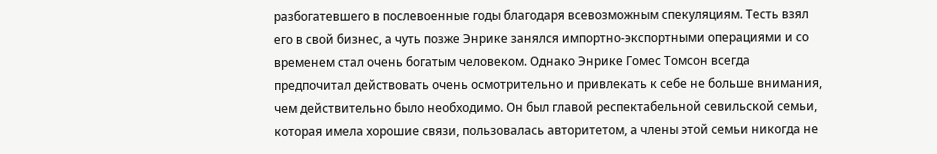разбогатевшего в послевоенные годы благодаря всевозможным спекуляциям. Тесть взял его в свой бизнес, а чуть позже Энрике занялся импортно-экспортными операциями и со временем стал очень богатым человеком. Однако Энрике Гомес Томсон всегда предпочитал действовать очень осмотрительно и привлекать к себе не больше внимания, чем действительно было необходимо. Он был главой респектабельной севильской семьи, которая имела хорошие связи, пользовалась авторитетом, а члены этой семьи никогда не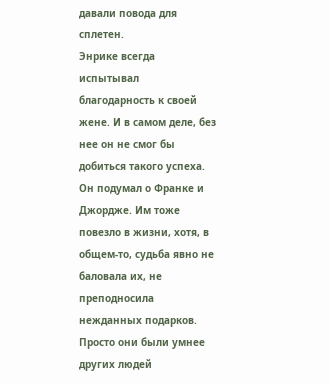давали повода для сплетен.
Энрике всегда испытывал благодарность к своей жене. И в самом деле, без нее он не смог бы добиться такого успеха.
Он подумал о Франке и Джордже. Им тоже повезло в жизни, хотя, в общем-то, судьба явно не баловала их, не преподносила нежданных подарков. Просто они были умнее других людей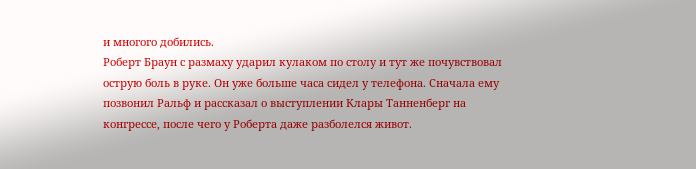и многого добились.
Роберт Браун с размаху ударил кулаком по столу и тут же почувствовал острую боль в руке. Он уже больше часа сидел у телефона. Сначала ему позвонил Ральф и рассказал о выступлении Клары Танненберг на конгрессе, после чего у Роберта даже разболелся живот.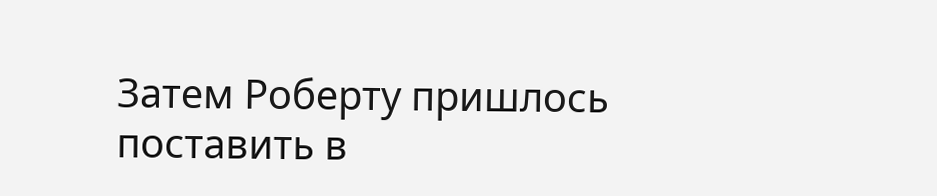Затем Роберту пришлось поставить в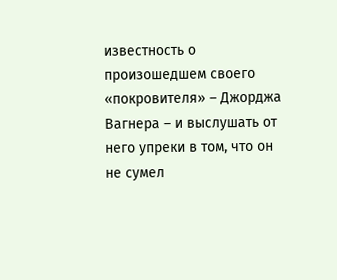известность о произошедшем своего «покровителя» – Джорджа Вагнера – и выслушать от него упреки в том, что он не сумел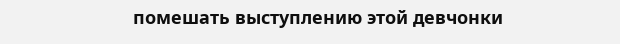помешать выступлению этой девчонки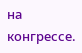на конгрессе.